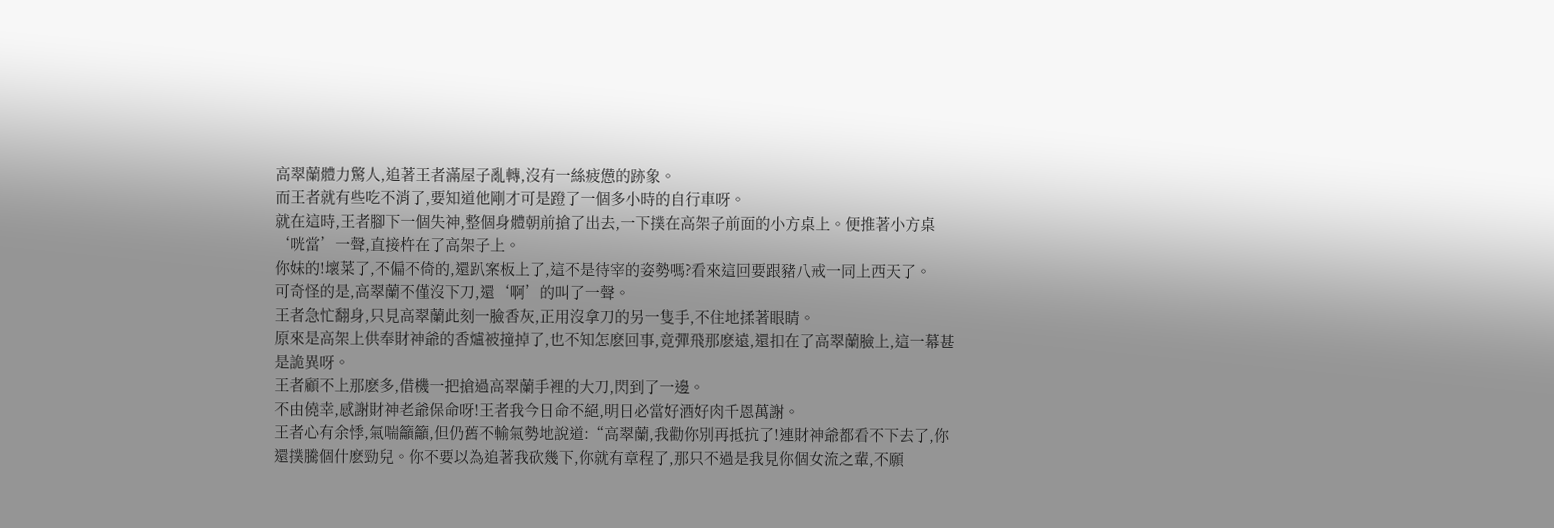高翠蘭體力驚人,追著王者滿屋子亂轉,沒有一絲疲憊的跡象。
而王者就有些吃不消了,要知道他剛才可是蹬了一個多小時的自行車呀。
就在這時,王者腳下一個失神,整個身體朝前搶了出去,一下撲在高架子前面的小方桌上。便推著小方桌‘咣當’一聲,直接杵在了高架子上。
你妹的!壞菜了,不偏不倚的,還趴案板上了,這不是待宰的姿勢嗎?看來這回要跟豬八戒一同上西天了。
可奇怪的是,高翠蘭不僅沒下刀,還‘啊’的叫了一聲。
王者急忙翻身,只見高翠蘭此刻一臉香灰,正用沒拿刀的另一隻手,不住地揉著眼睛。
原來是高架上供奉財神爺的香爐被撞掉了,也不知怎麽回事,竟彈飛那麽遠,還扣在了高翠蘭臉上,這一幕甚是詭異呀。
王者顧不上那麽多,借機一把搶過高翠蘭手裡的大刀,閃到了一邊。
不由僥幸,感謝財神老爺保命呀!王者我今日命不絕,明日必當好酒好肉千恩萬謝。
王者心有余悸,氣喘籲籲,但仍舊不輸氣勢地說道:“高翠蘭,我勸你別再抵抗了!連財神爺都看不下去了,你還撲騰個什麽勁兒。你不要以為追著我砍幾下,你就有章程了,那只不過是我見你個女流之輩,不願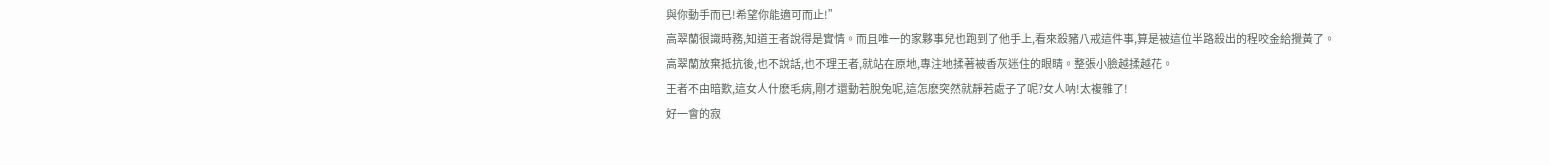與你動手而已!希望你能適可而止!”
高翠蘭很識時務,知道王者說得是實情。而且唯一的家夥事兒也跑到了他手上,看來殺豬八戒這件事,算是被這位半路殺出的程咬金給攪黃了。
高翠蘭放棄抵抗後,也不說話,也不理王者,就站在原地,專注地揉著被香灰迷住的眼睛。整張小臉越揉越花。
王者不由暗歎,這女人什麽毛病,剛才還動若脫兔呢,這怎麽突然就靜若處子了呢?女人呐!太複雜了!
好一會的寂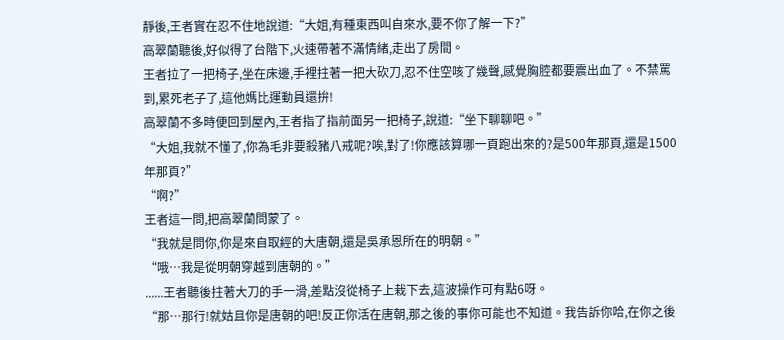靜後,王者實在忍不住地說道:“大姐,有種東西叫自來水,要不你了解一下?”
高翠蘭聽後,好似得了台階下,火速帶著不滿情緒,走出了房間。
王者拉了一把椅子,坐在床邊,手裡拄著一把大砍刀,忍不住空咳了幾聲,感覺胸腔都要震出血了。不禁罵到,累死老子了,這他媽比運動員還拚!
高翠蘭不多時便回到屋內,王者指了指前面另一把椅子,說道:“坐下聊聊吧。”
“大姐,我就不懂了,你為毛非要殺豬八戒呢?唉,對了!你應該算哪一頁跑出來的?是500年那頁,還是1500年那頁?”
“啊?”
王者這一問,把高翠蘭問蒙了。
“我就是問你,你是來自取經的大唐朝,還是吳承恩所在的明朝。”
“哦…我是從明朝穿越到唐朝的。”
......王者聽後拄著大刀的手一滑,差點沒從椅子上栽下去,這波操作可有點6呀。
“那…那行!就姑且你是唐朝的吧!反正你活在唐朝,那之後的事你可能也不知道。我告訴你哈,在你之後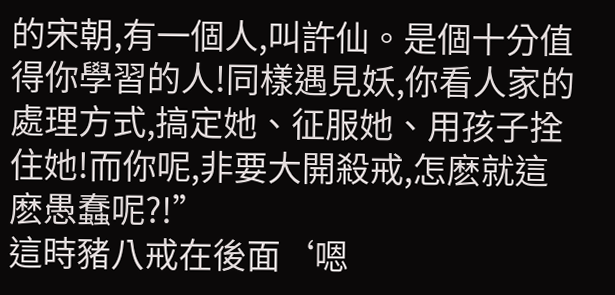的宋朝,有一個人,叫許仙。是個十分值得你學習的人!同樣遇見妖,你看人家的處理方式,搞定她、征服她、用孩子拴住她!而你呢,非要大開殺戒,怎麽就這麽愚蠢呢?!”
這時豬八戒在後面‘嗯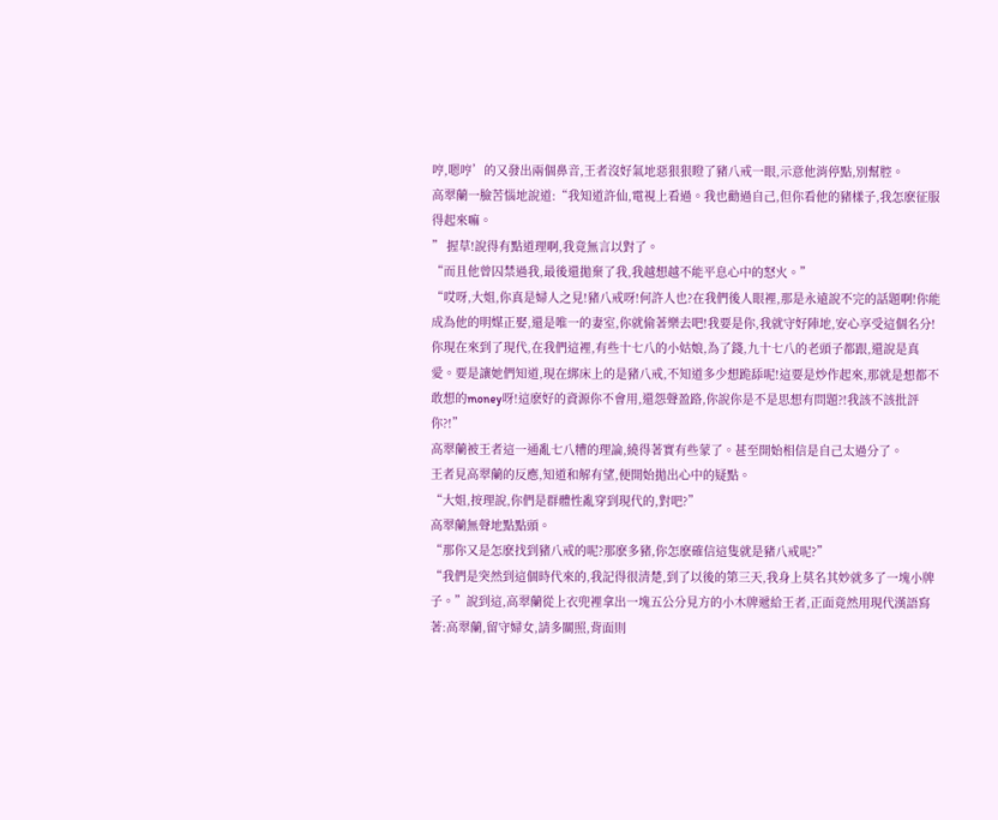哼,嗯哼’的又發出兩個鼻音,王者沒好氣地惡狠狠瞪了豬八戒一眼,示意他消停點,別幫腔。
高翠蘭一臉苦惱地說道:“我知道許仙,電視上看過。我也勸過自己,但你看他的豬樣子,我怎麽征服得起來嘛。
” 握草!說得有點道理啊,我竟無言以對了。
“而且他曾囚禁過我,最後還拋棄了我,我越想越不能平息心中的怒火。”
“哎呀,大姐,你真是婦人之見!豬八戒呀!何許人也?在我們後人眼裡,那是永遠說不完的話題啊!你能成為他的明媒正娶,還是唯一的妻室,你就偷著樂去吧!我要是你,我就守好陣地,安心享受這個名分!你現在來到了現代,在我們這裡,有些十七八的小姑娘,為了錢,九十七八的老頭子都跟,還說是真愛。要是讓她們知道,現在綁床上的是豬八戒,不知道多少想跪舔呢!這要是炒作起來,那就是想都不敢想的money呀!這麽好的資源你不會用,還怨聲盈路,你說你是不是思想有問題?!我該不該批評你?!”
高翠蘭被王者這一通亂七八糟的理論,繞得著實有些蒙了。甚至開始相信是自己太過分了。
王者見高翠蘭的反應,知道和解有望,便開始拋出心中的疑點。
“大姐,按理說,你們是群體性亂穿到現代的,對吧?”
高翠蘭無聲地點點頭。
“那你又是怎麽找到豬八戒的呢?那麽多豬,你怎麽確信這隻就是豬八戒呢?”
“我們是突然到這個時代來的,我記得很清楚,到了以後的第三天,我身上莫名其妙就多了一塊小牌子。”說到這,高翠蘭從上衣兜裡拿出一塊五公分見方的小木牌遞給王者,正面竟然用現代漢語寫著:高翠蘭,留守婦女,請多關照,背面則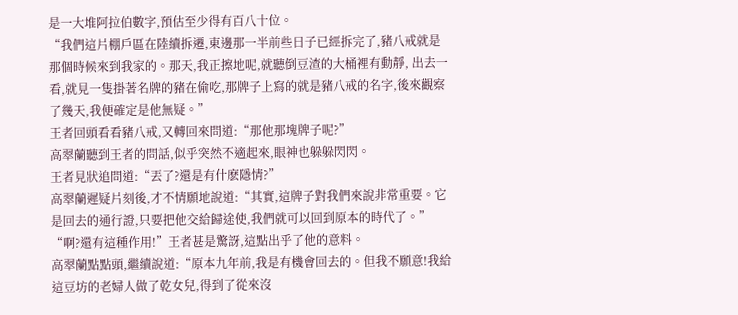是一大堆阿拉伯數字,預估至少得有百八十位。
“我們這片棚戶區在陸續拆遷,東邊那一半前些日子已經拆完了,豬八戒就是那個時候來到我家的。那天,我正擦地呢,就聽倒豆渣的大桶裡有動靜, 出去一看,就見一隻掛著名牌的豬在偷吃,那牌子上寫的就是豬八戒的名字,後來觀察了幾天,我便確定是他無疑。”
王者回頭看看豬八戒,又轉回來問道:“那他那塊牌子呢?”
高翠蘭聽到王者的問話,似乎突然不適起來,眼神也躲躲閃閃。
王者見狀追問道:“丟了?還是有什麽隱情?”
高翠蘭遲疑片刻後,才不情願地說道:“其實,這牌子對我們來說非常重要。它是回去的通行證,只要把他交給歸途使,我們就可以回到原本的時代了。”
“啊?還有這種作用!”王者甚是驚訝,這點出乎了他的意料。
高翠蘭點點頭,繼續說道:“原本九年前,我是有機會回去的。但我不願意!我給這豆坊的老婦人做了乾女兒,得到了從來沒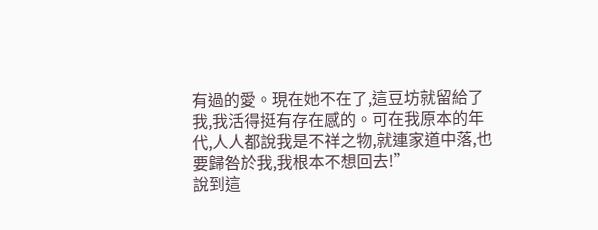有過的愛。現在她不在了,這豆坊就留給了我,我活得挺有存在感的。可在我原本的年代,人人都說我是不祥之物,就連家道中落,也要歸咎於我,我根本不想回去!”
說到這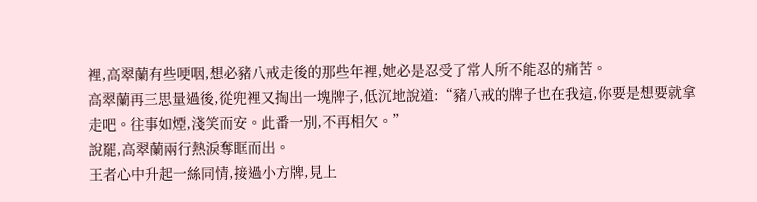裡,高翠蘭有些哽咽,想必豬八戒走後的那些年裡,她必是忍受了常人所不能忍的痛苦。
高翠蘭再三思量過後,從兜裡又掏出一塊牌子,低沉地說道:“豬八戒的牌子也在我這,你要是想要就拿走吧。往事如煙,淺笑而安。此番一別,不再相欠。”
說罷,高翠蘭兩行熱淚奪眶而出。
王者心中升起一絲同情,接過小方牌,見上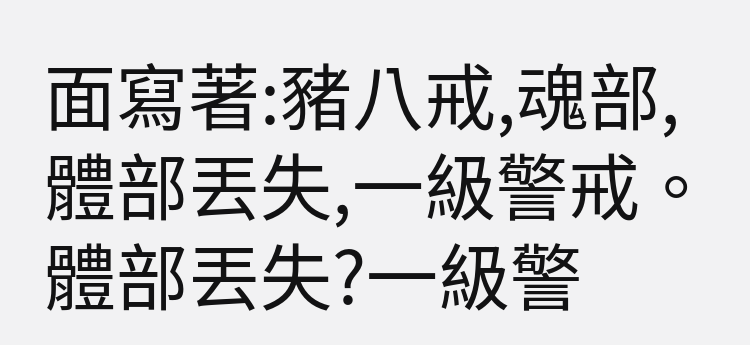面寫著:豬八戒,魂部,體部丟失,一級警戒。
體部丟失?一級警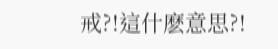戒?!這什麽意思?!